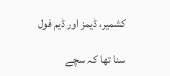کشمیر، ڈیمز اور ڈیم فول

سنا تھا کہ سچے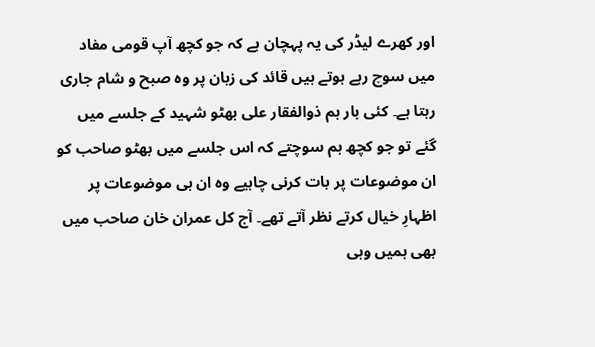اور کھرے لیڈر کی یہ پہچان ہے کہ جو کچھ آپ قومی مفاد میں سوچ رہے ہوتے ہیں قائد کی زبان پر وہ صبح و شام جاری رہتا ہے۔ کئی بار ہم ذوالفقار علی بھٹو شہید کے جلسے میں گئے تو جو کچھ ہم سوچتے کہ اس جلسے میں بھٹو صاحب کو ان موضوعات پر بات کرنی چاہیے وہ ان ہی موضوعات پر اظہارِ خیال کرتے نظر آتے تھے۔ آج کل عمران خان صاحب میں بھی ہمیں وہی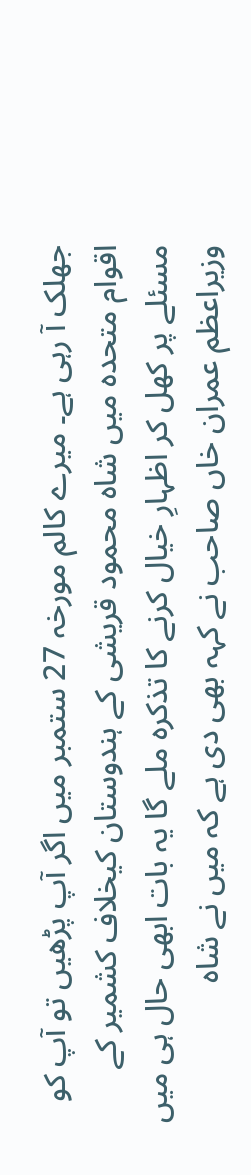جھلک آ رہی ہے۔ میرے کالم مورخہ 27 ستمبر میں اگر آپ پڑھیں تو آپ کو اقوام متحدہ میں شاہ محمود قریشی کے ہندوستان کیخلاف کشمیر کے مسئلے پر کھل کر اظہارِ خیال کرنے کا تذکرہ ملے گا یہ بات ابھی حال ہی میں وزیراعظم عمران خاں صاحب نے کہہ بھی دی ہے کہ میں نے شاہ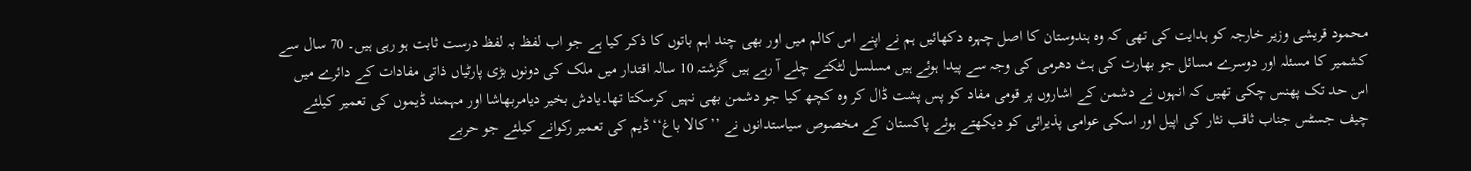محمود قریشی وزیر خارجہ کو ہدایت کی تھی کہ وہ ہندوستان کا اصل چہرہ دکھائیں ہم نے اپنے اس کالم میں اور بھی چند اہم باتوں کا ذکر کیا ہے جو اب لفظ بہ لفظ درست ثابت ہو رہی ہیں۔ 70 سال سے کشمیر کا مسئلہ اور دوسرے مسائل جو بھارت کی ہٹ دھرمی کی وجہ سے پیدا ہوئے ہیں مسلسل لٹکتے چلے آ رہے ہیں گزشتہ 10 سالہ اقتدار میں ملک کی دونوں بڑی پارٹیاں ذاتی مفادات کے دائرے میں اس حد تک پھنس چکی تھیں کہ انہوں نے دشمن کے اشاروں پر قومی مفاد کو پس پشت ڈال کر وہ کچھ کیا جو دشمن بھی نہیں کرسکتا تھا۔یادش بخیر دیامربھاشا اور مہمند ڈیموں کی تعمیر کیلئے چیف جسٹس جناب ثاقب نثار کی اپیل اور اسکی عوامی پذیرائی کو دیکھتے ہوئے پاکستان کے مخصوص سیاستدانوں نے ’’کالا باغ‘‘ ڈیم کی تعمیر رکوانے کیلئے جو حربے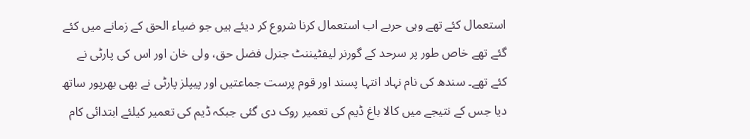استعمال کئے تھے وہی حربے اب استعمال کرنا شروع کر دیئے ہیں جو ضیاء الحق کے زمانے میں کئے گئے تھے خاص طور پر سرحد کے گورنر لیفٹیننٹ جنرل فضل حق، ولی خان اور اس کی پارٹی نے کئے تھے۔ سندھ کی نام نہاد انتہا پسند اور قوم پرست جماعتیں اور پیپلز پارٹی نے بھی بھرپور ساتھ دیا جس کے نتیجے میں کالا باغ ڈیم کی تعمیر روک دی گئی جبکہ ڈیم کی تعمیر کیلئے ابتدائی کام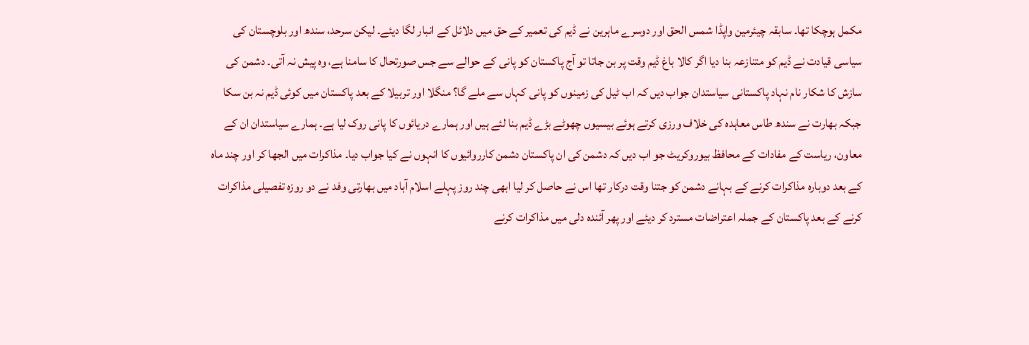مکمل ہوچکا تھا۔ سابقہ چیئرمین واپڈا شمس الحق اور دوسرے ماہرین نے ڈیم کی تعمیر کے حق میں دلائل کے انبار لگا دیئے۔ لیکن سرحد، سندھ اور بلوچستان کی سیاسی قیادت نے ڈیم کو متنازعہ بنا دیا اگر کالا باغ ڈیم وقت پر بن جاتا تو آج پاکستان کو پانی کے حوالے سے جس صورتحال کا سامنا ہے، وہ پیش نہ آتی۔ دشمن کی سازش کا شکار نام نہاد پاکستانی سیاستدان جواب دیں کہ اب ٹیل کی زمینوں کو پانی کہاں سے ملے گا؟ منگلا اور تربیلا کے بعد پاکستان میں کوئی ڈیم نہ بن سکا جبکہ بھارت نے سندھ طاس معاہدہ کی خلاف ورزی کرتے ہوئے بیسیوں چھوٹے بڑے ڈیم بنا لئے ہیں اور ہمارے دریائوں کا پانی روک لیا ہے۔ ہمارے سیاستدان ان کے معاون، ریاست کے مفادات کے محافظ بیوروکریٹ جو اب دیں کہ دشمن کی ان پاکستان دشمن کارروائیوں کا انہوں نے کیا جواب دیا۔ مذاکرات میں الجھا کر اور چند ماہ کے بعد دوبارہ مذاکرات کرنے کے بہانے دشمن کو جتنا وقت درکار تھا اس نے حاصل کر لیا ابھی چند روز پہلے اسلام آباد میں بھارتی وفد نے دو روزہ تفصیلی مذاکرات کرنے کے بعد پاکستان کے جملہ اعتراضات مسترد کر دیئے اور پھر آئندہ دلی میں مذاکرات کرنے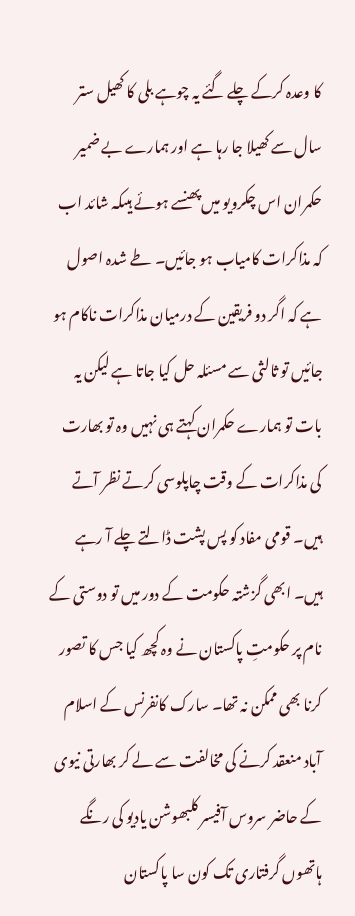کا وعدہ کرکے چلے گئے یہ چوہے بلی کا کھیل ستر سال سے کھیلا جا رہا ہے اور ہمارے بے ضمیر حکمران اس چکرویو میں پھنسے ہوئے ہیںکہ شائد اب کہ مذاکرات کامیاب ہو جائیں۔ طے شدہ اصول ہے کہ اگر دو فریقین کے درمیان مذاکرات ناکام ہو جائیں تو ثالثی سے مسئلہ حل کیا جاتا ہے لیکن یہ بات تو ہمارے حکمران کہتے ہی نہیں وہ تو بھارت کی مذاکرات کے وقت چاپلوسی کرتے نظر آتے ہیں۔ قومی مفاد کو پس پشت ڈالتے چلے آ رہے ہیں۔ ابھی گزشتہ حکومت کے دور میں تو دوستی کے نام پر حکومتِ پاکستان نے وہ کچھ کیا جس کا تصور کرنا بھی ممکن نہ تھا۔ سارک کانفرنس کے اسلام آباد منعقد کرنے کی مخالفت سے لے کر بھارتی نیوی کے حاضر سروس آفیسر کلبھوشن یادیو کی رنگے ہاتھوں گرفتاری تک کون سا پاکستان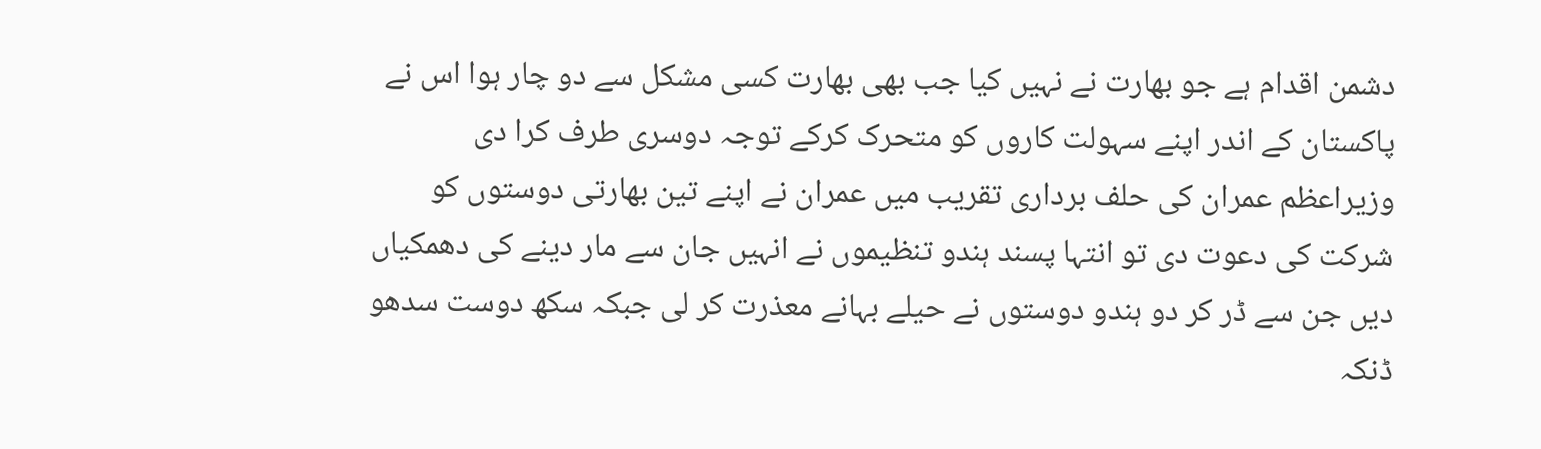دشمن اقدام ہے جو بھارت نے نہیں کیا جب بھی بھارت کسی مشکل سے دو چار ہوا اس نے پاکستان کے اندر اپنے سہولت کاروں کو متحرک کرکے توجہ دوسری طرف کرا دی وزیراعظم عمران کی حلف برداری تقریب میں عمران نے اپنے تین بھارتی دوستوں کو شرکت کی دعوت دی تو انتہا پسند ہندو تنظیموں نے انہیں جان سے مار دینے کی دھمکیاں دیں جن سے ڈر کر دو ہندو دوستوں نے حیلے بہانے معذرت کر لی جبکہ سکھ دوست سدھو ڈنکہ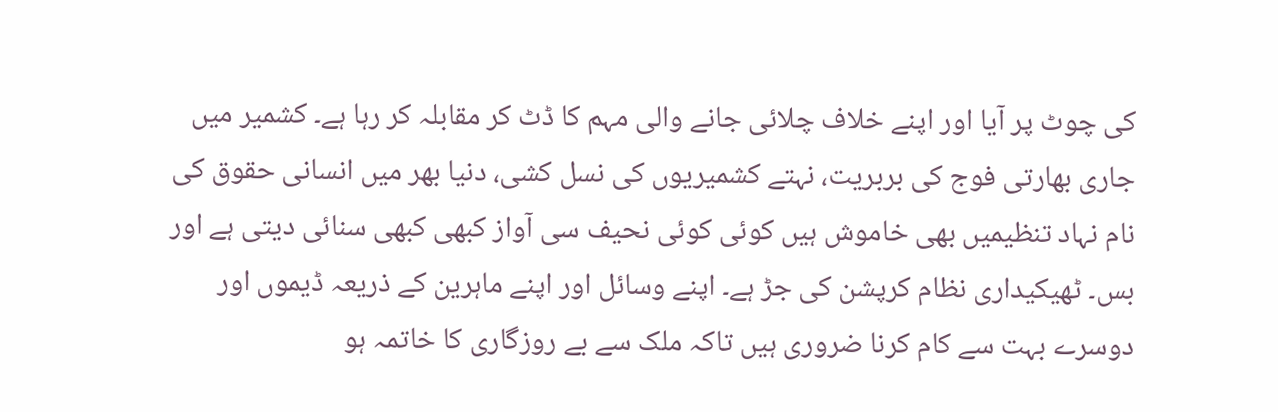کی چوٹ پر آیا اور اپنے خلاف چلائی جانے والی مہم کا ڈٹ کر مقابلہ کر رہا ہے۔ کشمیر میں جاری بھارتی فوج کی بربریت، نہتے کشمیریوں کی نسل کشی، دنیا بھر میں انسانی حقوق کی نام نہاد تنظیمیں بھی خاموش ہیں کوئی کوئی نحیف سی آواز کبھی کبھی سنائی دیتی ہے اور بس۔ ٹھیکیداری نظام کرپشن کی جڑ ہے۔ اپنے وسائل اور اپنے ماہرین کے ذریعہ ڈیموں اور دوسرے بہت سے کام کرنا ضروری ہیں تاکہ ملک سے بے روزگاری کا خاتمہ ہو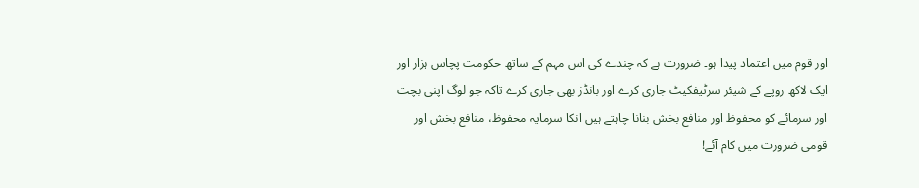اور قوم میں اعتماد پیدا ہو۔ ضرورت ہے کہ چندے کی اس مہم کے ساتھ حکومت پچاس ہزار اور ایک لاکھ روپے کے شیئر سرٹیفکیٹ جاری کرے اور بانڈز بھی جاری کرے تاکہ جو لوگ اپنی بچت اور سرمائے کو محفوظ اور منافع بخش بنانا چاہتے ہیں انکا سرمایہ محفوظ، منافع بخش اور قومی ضرورت میں کام آئے!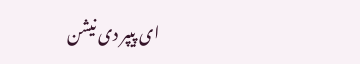ای پیپر دی نیشن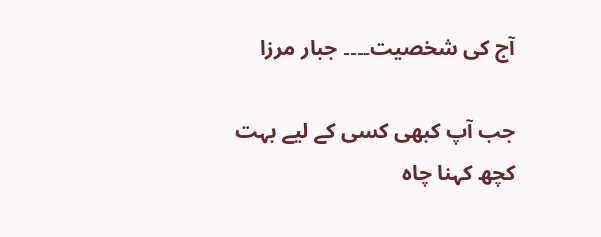آج کی شخصیت۔۔۔۔ جبار مرزا

جب آپ کبھی کسی کے لیے بہت کچھ کہنا چاہ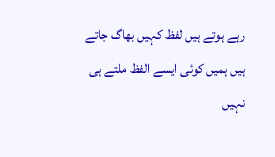رہے ہوتے ہیں لفظ کہیں بھاگ جاتے ہیں ہمیں کوئی ایسے الفظ ملتے ہی نہیں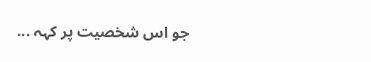جو اس شخصیت پر کہہ ...